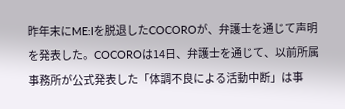昨年末にME:Iを脱退したCOCOROが、弁護士を通じて声明を発表した。COCOROは14日、弁護士を通じて、以前所属事務所が公式発表した「体調不良による活動中断」は事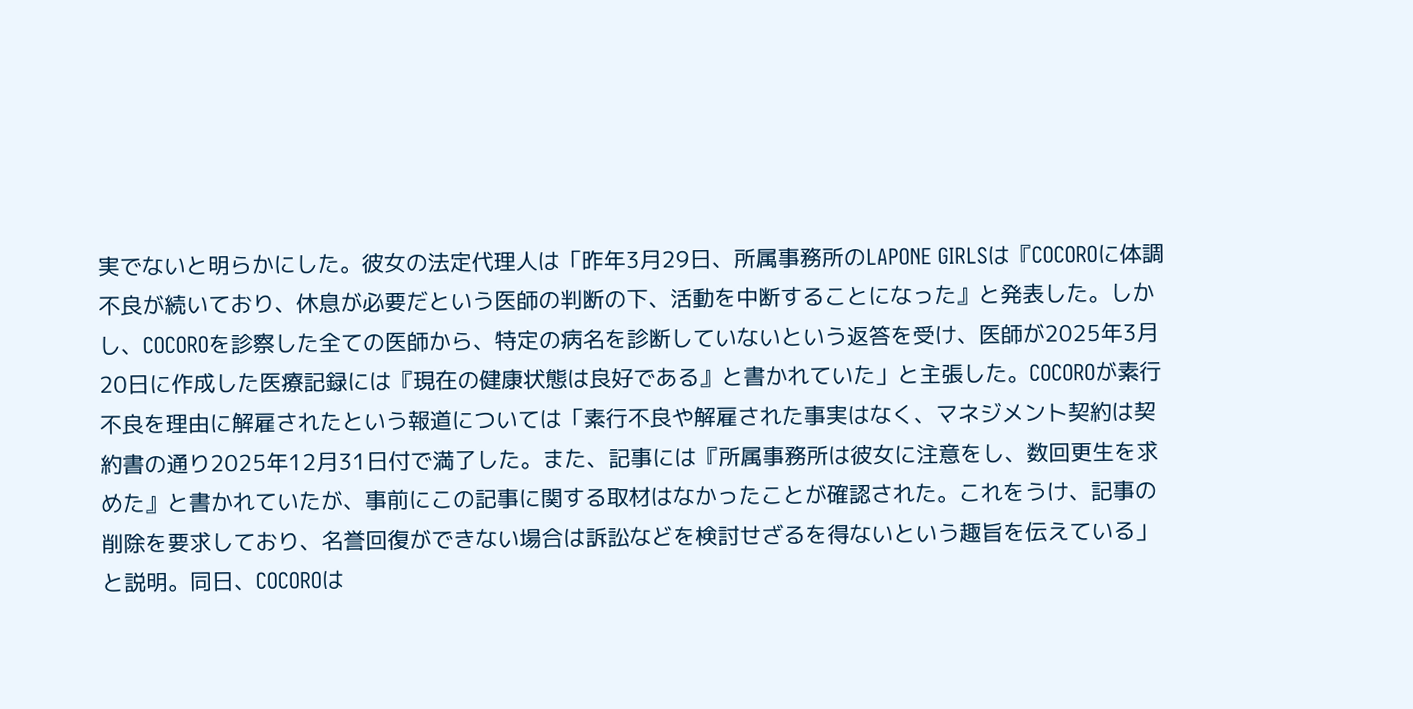実でないと明らかにした。彼女の法定代理人は「昨年3月29日、所属事務所のLAPONE GIRLSは『COCOROに体調不良が続いており、休息が必要だという医師の判断の下、活動を中断することになった』と発表した。しかし、COCOROを診察した全ての医師から、特定の病名を診断していないという返答を受け、医師が2025年3月20日に作成した医療記録には『現在の健康状態は良好である』と書かれていた」と主張した。COCOROが素行不良を理由に解雇されたという報道については「素行不良や解雇された事実はなく、マネジメント契約は契約書の通り2025年12月31日付で満了した。また、記事には『所属事務所は彼女に注意をし、数回更生を求めた』と書かれていたが、事前にこの記事に関する取材はなかったことが確認された。これをうけ、記事の削除を要求しており、名誉回復ができない場合は訴訟などを検討せざるを得ないという趣旨を伝えている」と説明。同日、COCOROは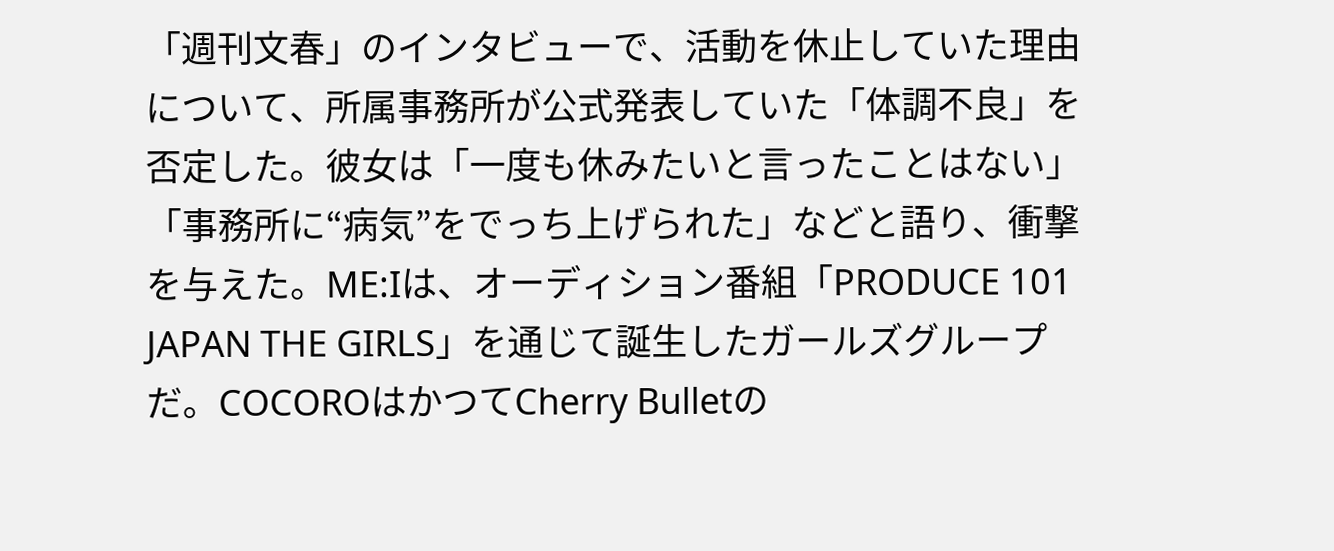「週刊文春」のインタビューで、活動を休止していた理由について、所属事務所が公式発表していた「体調不良」を否定した。彼女は「一度も休みたいと言ったことはない」「事務所に“病気”をでっち上げられた」などと語り、衝撃を与えた。ME:Iは、オーディション番組「PRODUCE 101 JAPAN THE GIRLS」を通じて誕生したガールズグループだ。COCOROはかつてCherry Bulletの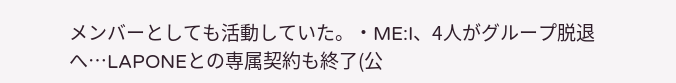メンバーとしても活動していた。・ME:I、4人がグループ脱退へ…LAPONEとの専属契約も終了(公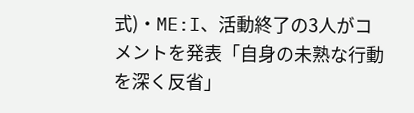式)・ME:I、活動終了の3人がコメントを発表「自身の未熟な行動を深く反省」